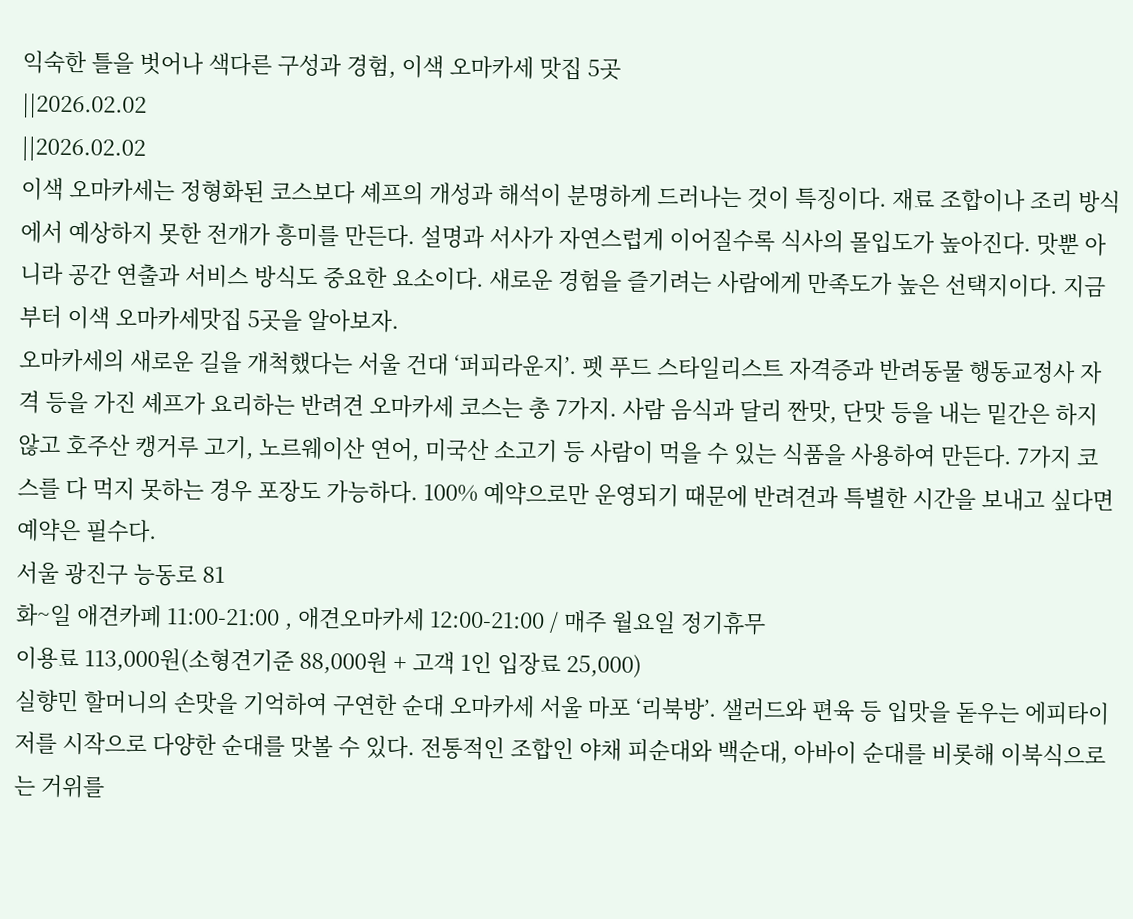익숙한 틀을 벗어나 색다른 구성과 경험, 이색 오마카세 맛집 5곳
||2026.02.02
||2026.02.02
이색 오마카세는 정형화된 코스보다 셰프의 개성과 해석이 분명하게 드러나는 것이 특징이다. 재료 조합이나 조리 방식에서 예상하지 못한 전개가 흥미를 만든다. 설명과 서사가 자연스럽게 이어질수록 식사의 몰입도가 높아진다. 맛뿐 아니라 공간 연출과 서비스 방식도 중요한 요소이다. 새로운 경험을 즐기려는 사람에게 만족도가 높은 선택지이다. 지금부터 이색 오마카세맛집 5곳을 알아보자.
오마카세의 새로운 길을 개척했다는 서울 건대 ‘퍼피라운지’. 펫 푸드 스타일리스트 자격증과 반려동물 행동교정사 자격 등을 가진 셰프가 요리하는 반려견 오마카세 코스는 총 7가지. 사람 음식과 달리 짠맛, 단맛 등을 내는 밑간은 하지 않고 호주산 캥거루 고기, 노르웨이산 연어, 미국산 소고기 등 사람이 먹을 수 있는 식품을 사용하여 만든다. 7가지 코스를 다 먹지 못하는 경우 포장도 가능하다. 100% 예약으로만 운영되기 때문에 반려견과 특별한 시간을 보내고 싶다면 예약은 필수다.
서울 광진구 능동로 81
화~일 애견카페 11:00-21:00 , 애견오마카세 12:00-21:00 / 매주 월요일 정기휴무
이용료 113,000원(소형견기준 88,000원 + 고객 1인 입장료 25,000)
실향민 할머니의 손맛을 기억하여 구연한 순대 오마카세 서울 마포 ‘리북방’. 샐러드와 편육 등 입맛을 돋우는 에피타이저를 시작으로 다양한 순대를 맛볼 수 있다. 전통적인 조합인 야채 피순대와 백순대, 아바이 순대를 비롯해 이북식으로는 거위를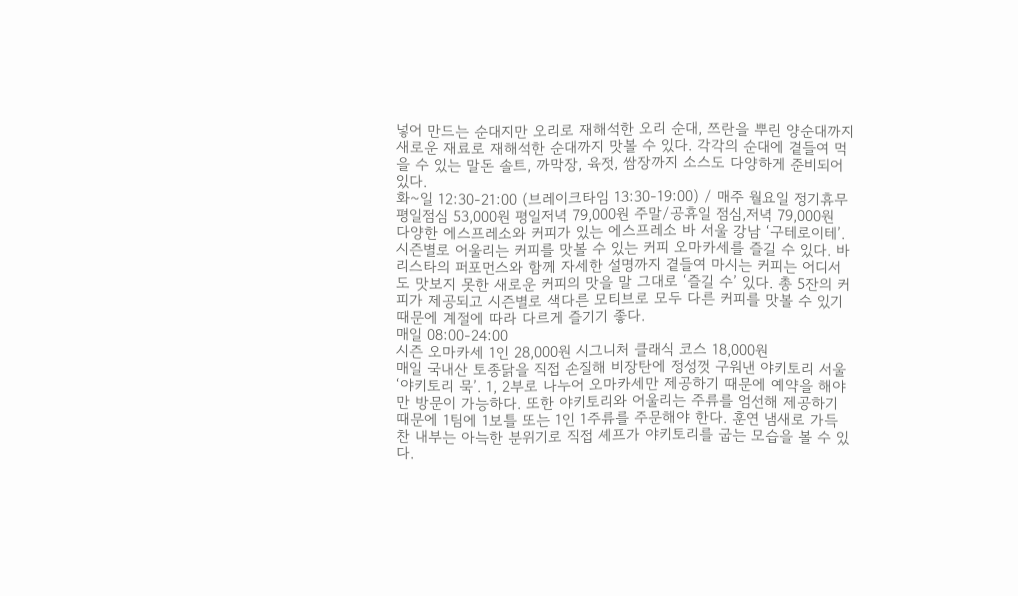넣어 만드는 순대지만 오리로 재해석한 오리 순대, 쯔란을 뿌린 양순대까지 새로운 재료로 재해석한 순대까지 맛볼 수 있다. 각각의 순대에 곁들여 먹을 수 있는 말돈 솔트, 까막장, 육젓, 쌈장까지 소스도 다양하게 준비되어 있다.
화~일 12:30-21:00 (브레이크타임 13:30-19:00) / 매주 월요일 정기휴무
평일점심 53,000원 평일저녁 79,000원 주말/공휴일 점심,저녁 79,000원
다양한 에스프레소와 커피가 있는 에스프레소 바 서울 강남 ‘구테로이테’. 시즌별로 어울리는 커피를 맛볼 수 있는 커피 오마카세를 즐길 수 있다. 바리스타의 퍼포먼스와 함께 자세한 설명까지 곁들여 마시는 커피는 어디서도 맛보지 못한 새로운 커피의 맛을 말 그대로 ‘즐길 수’ 있다. 총 5잔의 커피가 제공되고 시즌별로 색다른 모티브로 모두 다른 커피를 맛볼 수 있기 때문에 계절에 따라 다르게 즐기기 좋다.
매일 08:00-24:00
시즌 오마카세 1인 28,000원 시그니처 클래식 코스 18,000원
매일 국내산 토종닭을 직접 손질해 비장탄에 정성껏 구워낸 야키토리 서울 ‘야키토리 묵’. 1, 2부로 나누어 오마카세만 제공하기 때문에 예약을 해야만 방문이 가능하다. 또한 야키토리와 어울리는 주류를 엄선해 제공하기 때문에 1팀에 1보틀 또는 1인 1주류를 주문해야 한다. 훈연 냄새로 가득 찬 내부는 아늑한 분위기로 직접 셰프가 야키토리를 굽는 모습을 볼 수 있다.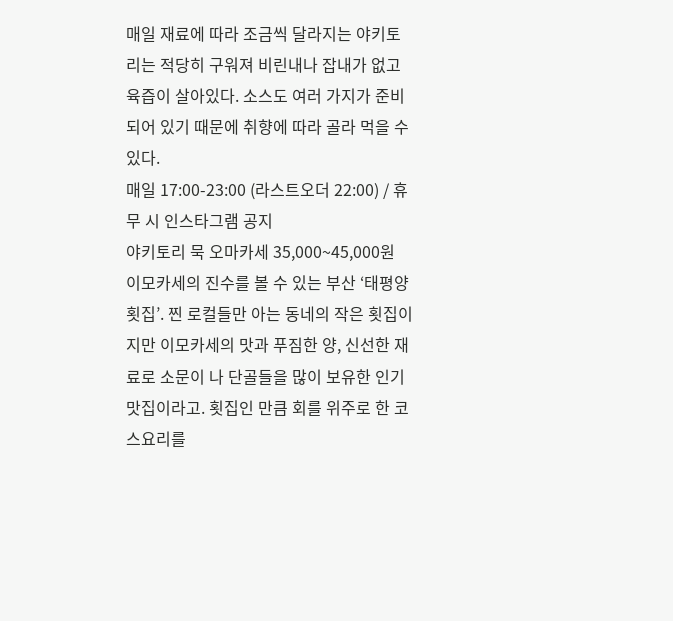매일 재료에 따라 조금씩 달라지는 야키토리는 적당히 구워져 비린내나 잡내가 없고 육즙이 살아있다. 소스도 여러 가지가 준비되어 있기 때문에 취향에 따라 골라 먹을 수 있다.
매일 17:00-23:00 (라스트오더 22:00) / 휴무 시 인스타그램 공지
야키토리 묵 오마카세 35,000~45,000원
이모카세의 진수를 볼 수 있는 부산 ‘태평양횟집’. 찐 로컬들만 아는 동네의 작은 횟집이지만 이모카세의 맛과 푸짐한 양, 신선한 재료로 소문이 나 단골들을 많이 보유한 인기 맛집이라고. 횟집인 만큼 회를 위주로 한 코스요리를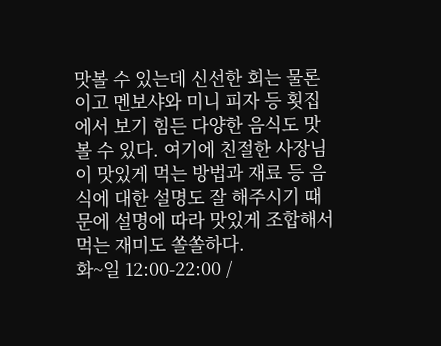맛볼 수 있는데 신선한 회는 물론이고 멘보샤와 미니 피자 등 횟집에서 보기 힘든 다양한 음식도 맛볼 수 있다. 여기에 친절한 사장님이 맛있게 먹는 방법과 재료 등 음식에 대한 설명도 잘 해주시기 때문에 설명에 따라 맛있게 조합해서 먹는 재미도 쏠쏠하다.
화~일 12:00-22:00 /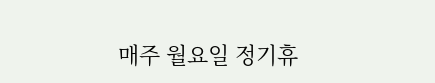매주 월요일 정기휴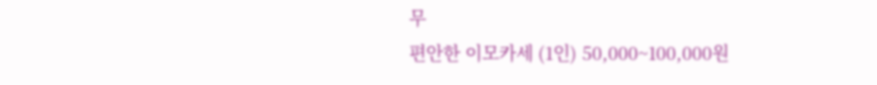무
편안한 이모카세 (1인) 50,000~100,000원